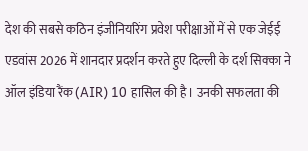देश की सबसे कठिन इंजीनियरिंग प्रवेश परीक्षाओं में से एक जेईई एडवांस 2026 में शानदार प्रदर्शन करते हुए दिल्ली के दर्श सिक्का ने ऑल इंडिया रैंक (AIR) 10 हासिल की है। उनकी सफलता की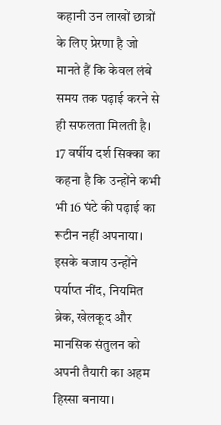कहानी उन लाखों छात्रों के लिए प्रेरणा है जो मानते हैं कि केवल लंबे समय तक पढ़ाई करने से ही सफलता मिलती है।
17 वर्षीय दर्श सिक्का का कहना है कि उन्होंने कभी भी 16 घंटे की पढ़ाई का रूटीन नहीं अपनाया। इसके बजाय उन्होंने पर्याप्त नींद, नियमित ब्रेक, खेलकूद और मानसिक संतुलन को अपनी तैयारी का अहम हिस्सा बनाया।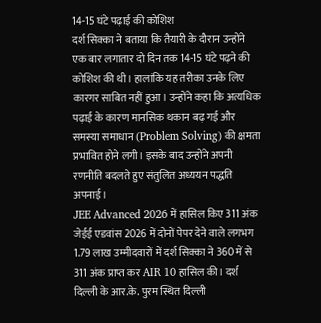14-15 घंटे पढ़ाई की कोशिश
दर्श सिक्का ने बताया कि तैयारी के दौरान उन्होंने एक बार लगातार दो दिन तक 14-15 घंटे पढ़ने की कोशिश की थी। हालांकि यह तरीका उनके लिए कारगर साबित नहीं हुआ। उन्होंने कहा कि अत्यधिक पढ़ाई के कारण मानसिक थकान बढ़ गई और समस्या समाधान (Problem Solving) की क्षमता प्रभावित होने लगी। इसके बाद उन्होंने अपनी रणनीति बदलते हुए संतुलित अध्ययन पद्धति अपनाई।
JEE Advanced 2026 में हासिल किए 311 अंक
जेईई एडवांस 2026 में दोनों पेपर देने वाले लगभग 1.79 लाख उम्मीदवारों में दर्श सिक्का ने 360 में से 311 अंक प्राप्त कर AIR 10 हासिल की। दर्श दिल्ली के आर.के. पुरम स्थित दिल्ली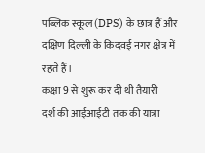पब्लिक स्कूल (DPS) के छात्र हैं और दक्षिण दिल्ली के किदवई नगर क्षेत्र में रहते हैं।
कक्षा 9 से शुरू कर दी थी तैयारी
दर्श की आईआईटी तक की यात्रा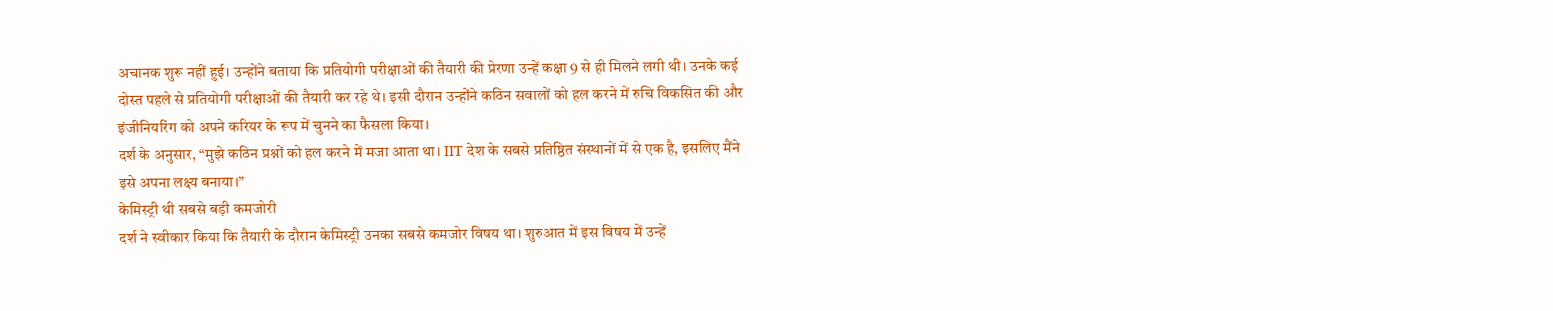अचानक शुरू नहीं हुई। उन्होंने बताया कि प्रतियोगी परीक्षाओं की तैयारी की प्रेरणा उन्हें कक्षा 9 से ही मिलने लगी थी। उनके कई दोस्त पहले से प्रतियोगी परीक्षाओं की तैयारी कर रहे थे। इसी दौरान उन्होंने कठिन सवालों को हल करने में रुचि विकसित की और इंजीनियरिंग को अपने करियर के रूप में चुनने का फैसला किया।
दर्श के अनुसार, “मुझे कठिन प्रश्नों को हल करने में मजा आता था। IIT देश के सबसे प्रतिष्ठित संस्थानों में से एक है, इसलिए मैंने इसे अपना लक्ष्य बनाया।”
केमिस्ट्री थी सबसे बड़ी कमजोरी
दर्श ने स्वीकार किया कि तैयारी के दौरान केमिस्ट्री उनका सबसे कमजोर विषय था। शुरुआत में इस विषय में उन्हें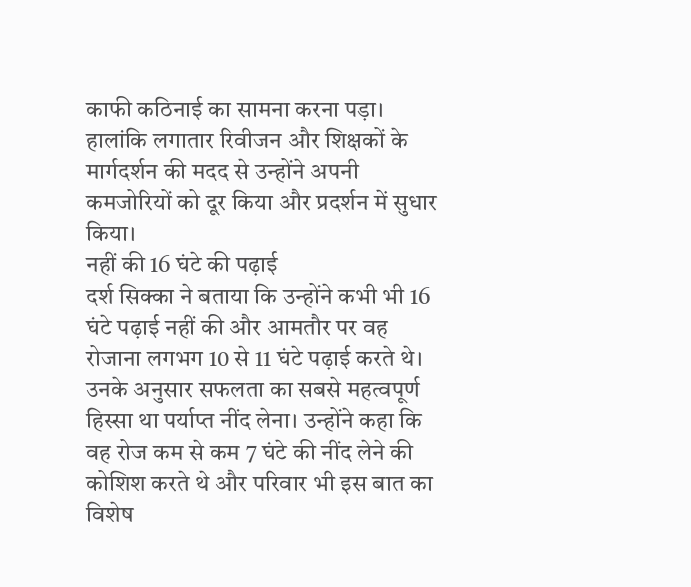काफी कठिनाई का सामना करना पड़ा। हालांकि लगातार रिवीजन और शिक्षकों के मार्गदर्शन की मदद से उन्होंने अपनी कमजोरियों को दूर किया और प्रदर्शन में सुधार किया।
नहीं की 16 घंटे की पढ़ाई
दर्श सिक्का ने बताया कि उन्होंने कभी भी 16 घंटे पढ़ाई नहीं की और आमतौर पर वह रोजाना लगभग 10 से 11 घंटे पढ़ाई करते थे। उनके अनुसार सफलता का सबसे महत्वपूर्ण हिस्सा था पर्याप्त नींद लेना। उन्होंने कहा कि वह रोज कम से कम 7 घंटे की नींद लेने की कोशिश करते थे और परिवार भी इस बात का विशेष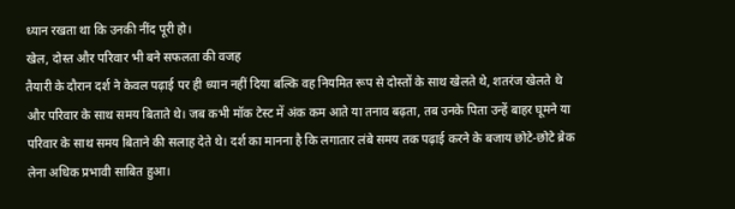ध्यान रखता था कि उनकी नींद पूरी हो।
खेल, दोस्त और परिवार भी बने सफलता की वजह
तैयारी के दौरान दर्श ने केवल पढ़ाई पर ही ध्यान नहीं दिया बल्कि वह नियमित रूप से दोस्तों के साथ खेलते थे, शतरंज खेलते थे और परिवार के साथ समय बिताते थे। जब कभी मॉक टेस्ट में अंक कम आते या तनाव बढ़ता, तब उनके पिता उन्हें बाहर घूमने या परिवार के साथ समय बिताने की सलाह देते थे। दर्श का मानना है कि लगातार लंबे समय तक पढ़ाई करने के बजाय छोटे-छोटे ब्रेक लेना अधिक प्रभावी साबित हुआ।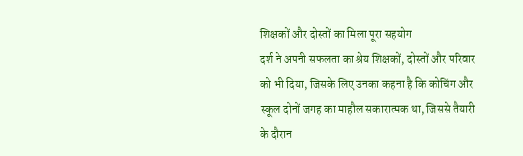शिक्षकों और दोस्तों का मिला पूरा सहयोग
दर्श ने अपनी सफलता का श्रेय शिक्षकों, दोस्तों और परिवार को भी दिया, जिसके लिए उनका कहना है कि कोचिंग और स्कूल दोनों जगह का माहौल सकारात्मक था, जिससे तैयारी के दौरान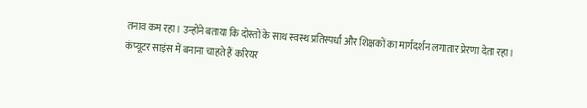तनाव कम रहा। उन्होंने बताया कि दोस्तों के साथ स्वस्थ प्रतिस्पर्धा और शिक्षकों का मार्गदर्शन लगातार प्रेरणा देता रहा।
कंप्यूटर साइंस में बनाना चाहते हैं करियर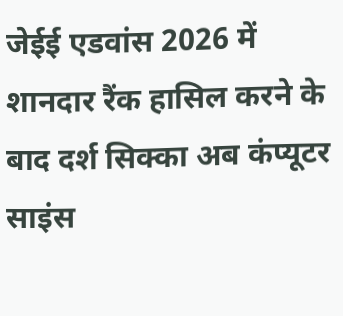जेईई एडवांस 2026 में शानदार रैंक हासिल करने के बाद दर्श सिक्का अब कंप्यूटर साइंस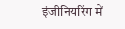इंजीनियरिंग में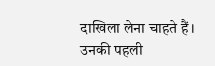दाखिला लेना चाहते हैं। उनकी पहली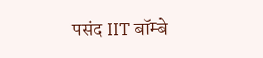पसंद IIT बॉम्बे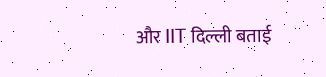और IIT दिल्ली बताई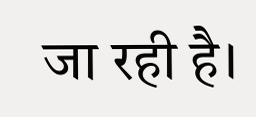जा रही है।